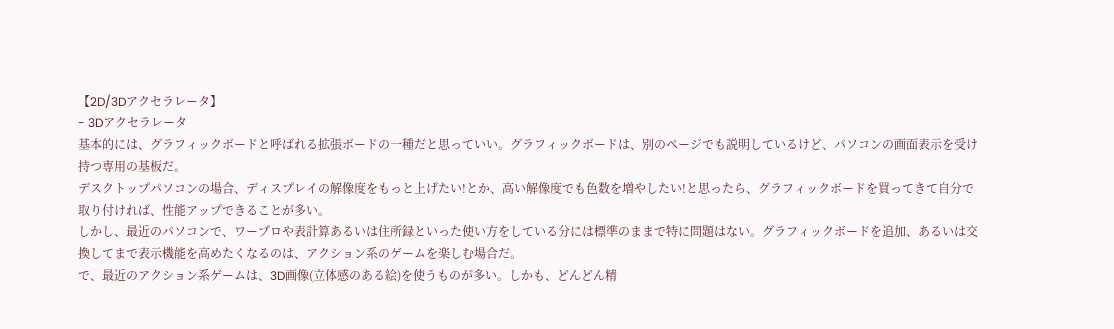【2D/3Dアクセラレータ】
- 3Dアクセラレータ
基本的には、グラフィックボードと呼ばれる拡張ボードの一種だと思っていい。グラフィックボードは、別のページでも説明しているけど、パソコンの画面表示を受け持つ専用の基板だ。
デスクトップパソコンの場合、ディスプレイの解像度をもっと上げたい!とか、高い解像度でも色数を増やしたい!と思ったら、グラフィックボードを買ってきて自分で取り付ければ、性能アップできることが多い。
しかし、最近のパソコンで、ワープロや表計算あるいは住所録といった使い方をしている分には標準のままで特に問題はない。グラフィックボードを追加、あるいは交換してまで表示機能を高めたくなるのは、アクション系のゲームを楽しむ場合だ。
で、最近のアクション系ゲームは、3D画像(立体感のある絵)を使うものが多い。しかも、どんどん精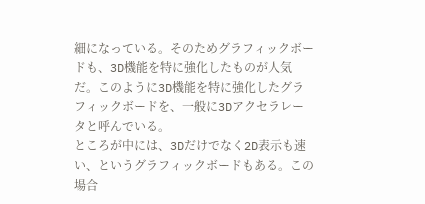細になっている。そのためグラフィックボードも、3D機能を特に強化したものが人気だ。このように3D機能を特に強化したグラフィックボードを、一般に3Dアクセラレータと呼んでいる。
ところが中には、3Dだけでなく2D表示も速い、というグラフィックボードもある。この場合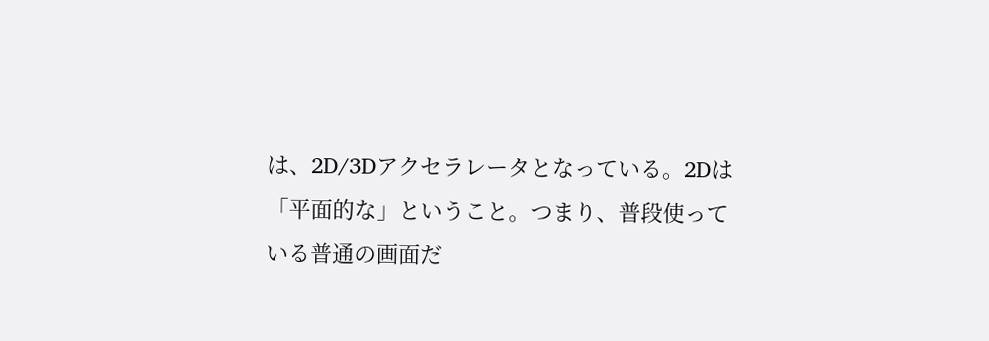は、2D/3Dアクセラレータとなっている。2Dは「平面的な」ということ。つまり、普段使っている普通の画面だ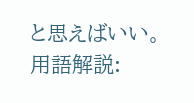と思えばいい。
用語解説: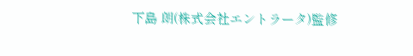下島 朗(株式会社エントラータ)監修